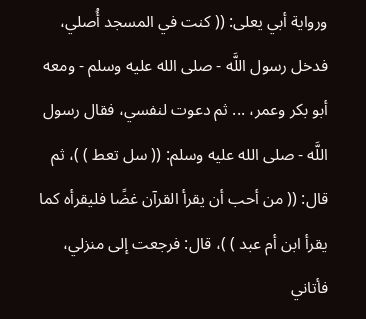ورواية أبي يعلى: (( كنت في المسجد أُصلي، فدخل رسول اللَّه - صلى الله عليه وسلم - ومعه أبو بكر وعمر، ... ثم دعوت لنفسي، فقال رسول اللَّه - صلى الله عليه وسلم: (( سل تعط ) )، ثم قال: (( من أحب أن يقرأ القرآن غضًا فليقرأه كما يقرأ ابن أم عبد ) )، قال: فرجعت إلى منزلي، فأتاني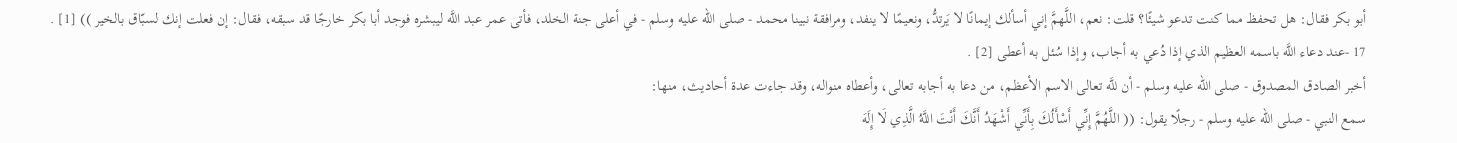أبو بكر فقال: هل تحفظ مما كنت تدعو شيئًا؟ قلت: نعم، اللَّهمَّ إني أسألك إيمانًا لا يَرتدُّ، ونعيمًا لا ينفد، ومرافقة نبينا محمد - صلى الله عليه وسلم - في أعلى جنة الخلد، فأتى عمر عبد اللَّه ليبشره فوجد أبا بكر خارجًا قد سبقه، فقال: إن فعلت إنك لسبّاق بالخير )) [1] .
17 -عند دعاء اللَّه باسمه العظيم الذي إذا دُعي به أجاب، وإذا سُئل به أعطى [2] .
أخبر الصادق المصدوق - صلى الله عليه وسلم - أن للَّه تعالى الاسم الأعظم، من دعا به أجابه تعالى، وأعطاه منواله، وقد جاءت عدة أحاديث، منها:
سمع النبي - صلى الله عليه وسلم - رجلًا يقول: (( اللَّهُمَّ إِنِّي أَسْأَلُكَ بِأَنِّي أَشْهَدُ أَنَّكَ أَنْتَ اللَّهُ الَّذِي لَا إِلَهَ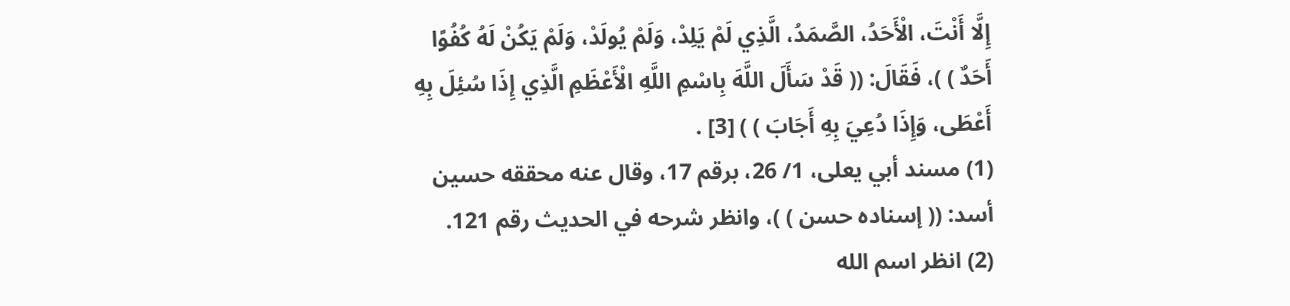إِلَّا أَنْتَ، الْأَحَدُ، الصَّمَدُ، الَّذِي لَمْ يَلِدْ، وَلَمْ يُولَدْ، وَلَمْ يَكُنْ لَهُ كُفُوًا أَحَدٌ ) )، فَقَالَ: (( قَدْ سَأَلَ اللَّهَ بِاسْمِ اللَّهِ الْأَعْظَمِ الَّذِي إِذَا سُئِلَ بِهِ أَعْطَى، وَإِذَا دُعِيَ بِهِ أَجَابَ ) ) [3] .
(1) مسند أبي يعلى، 1/ 26، برقم 17، وقال عنه محققه حسين أسد: (( إسناده حسن ) )، وانظر شرحه في الحديث رقم 121.
(2) انظر اسم الله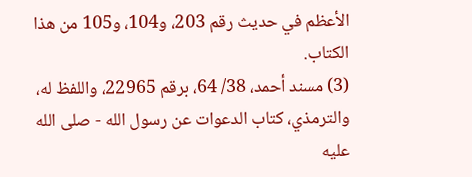الأعظم في حديث رقم 203، و104، و105 من هذا الكتاب.
(3) مسند أحمد، 38/ 64، برقم 22965، واللفظ له، والترمذي، كتاب الدعوات عن رسول الله - صلى الله عليه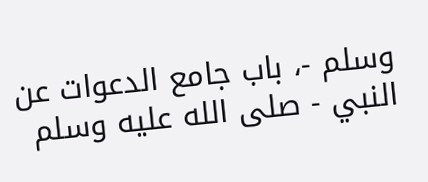وسلم -، باب جامع الدعوات عن النبي - صلى الله عليه وسلم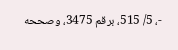-، 5/ 515، برقم 3475، وصححه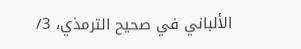الألباني في صحيح الترمذي، 3/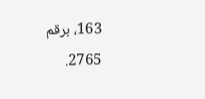163، برقم 2765.